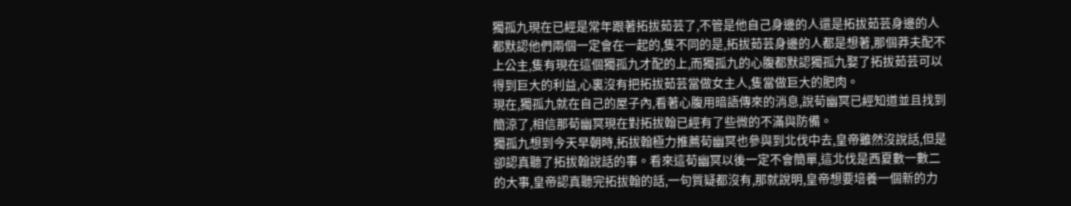獨孤九現在已經是常年跟著拓拔茹芸了,不管是他自己身邊的人還是拓拔茹芸身邊的人都默認他們兩個一定會在一起的,隻不同的是,拓拔茹芸身邊的人都是想著,那個莽夫配不上公主,隻有現在這個獨孤九才配的上,而獨孤九的心腹都默認獨孤九娶了拓拔茹芸可以得到巨大的利益,心裏沒有把拓拔茹芸當做女主人,隻當做巨大的肥肉。
現在,獨孤九就在自己的屋子內,看著心腹用暗語傳來的消息,說荀幽冥已經知道並且找到簡涼了,相信那荀幽冥現在對拓拔翰已經有了些微的不滿與防備。
獨孤九想到今天早朝時,拓拔翰極力推薦荀幽冥也參與到北伐中去,皇帝雖然沒說話,但是卻認真聽了拓拔翰說話的事。看來這荀幽冥以後一定不會簡單,這北伐是西夏數一數二的大事,皇帝認真聽完拓拔翰的話,一句質疑都沒有,那就說明,皇帝想要培養一個新的力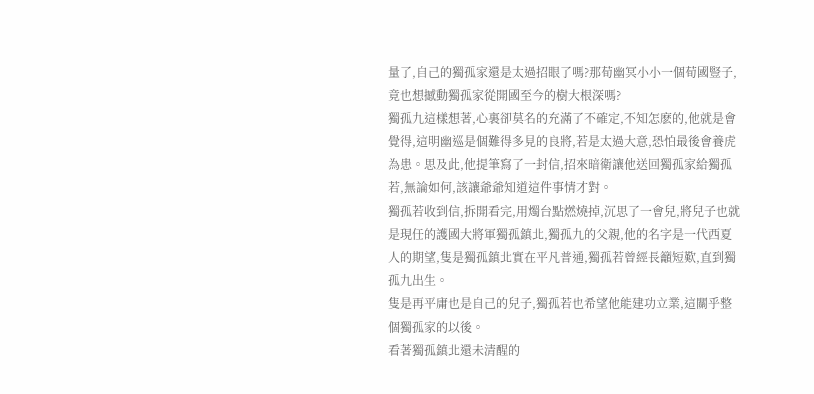量了,自己的獨孤家還是太過招眼了嗎?那荀幽冥小小一個荀國豎子,竟也想撼動獨孤家從開國至今的樹大根深嗎?
獨孤九這樣想著,心裏卻莫名的充滿了不確定,不知怎麽的,他就是會覺得,這明幽巡是個難得多見的良將,若是太過大意,恐怕最後會養虎為患。思及此,他提筆寫了一封信,招來暗衛讓他送回獨孤家給獨孤若,無論如何,該讓爺爺知道這件事情才對。
獨孤若收到信,拆開看完,用燭台點燃燒掉,沉思了一會兒,將兒子也就是現任的護國大將軍獨孤鎮北,獨孤九的父親,他的名字是一代西夏人的期望,隻是獨孤鎮北實在平凡普通,獨孤若曾經長籲短歎,直到獨孤九出生。
隻是再平庸也是自己的兒子,獨孤若也希望他能建功立業,這關乎整個獨孤家的以後。
看著獨孤鎮北還未清醒的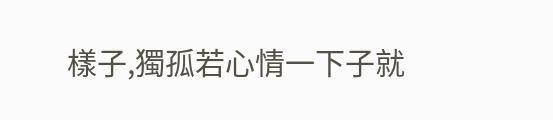樣子,獨孤若心情一下子就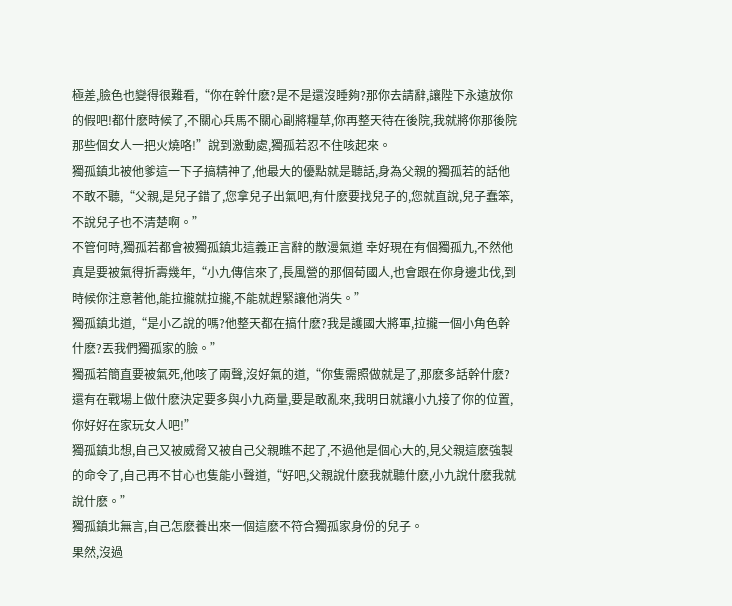極差,臉色也變得很難看,“你在幹什麽?是不是還沒睡夠?那你去請辭,讓陛下永遠放你的假吧!都什麽時候了,不關心兵馬不關心副將糧草,你再整天待在後院,我就將你那後院那些個女人一把火燒咯!”說到激動處,獨孤若忍不住咳起來。
獨孤鎮北被他爹這一下子搞精神了,他最大的優點就是聽話,身為父親的獨孤若的話他不敢不聽,“父親,是兒子錯了,您拿兒子出氣吧,有什麽要找兒子的,您就直說,兒子蠢笨,不說兒子也不清楚啊。”
不管何時,獨孤若都會被獨孤鎮北這義正言辭的散漫氣道 幸好現在有個獨孤九,不然他真是要被氣得折壽幾年,“小九傳信來了,長風營的那個荀國人,也會跟在你身邊北伐,到時候你注意著他,能拉攏就拉攏,不能就趕緊讓他消失。”
獨孤鎮北道,“是小乙說的嗎?他整天都在搞什麽?我是護國大將軍,拉攏一個小角色幹什麽?丟我們獨孤家的臉。”
獨孤若簡直要被氣死,他咳了兩聲,沒好氣的道,“你隻需照做就是了,那麽多話幹什麽?還有在戰場上做什麽決定要多與小九商量,要是敢亂來,我明日就讓小九接了你的位置,你好好在家玩女人吧!”
獨孤鎮北想,自己又被威脅又被自己父親瞧不起了,不過他是個心大的,見父親這麽強製的命令了,自己再不甘心也隻能小聲道,“好吧,父親說什麽我就聽什麽,小九說什麽我就說什麽。”
獨孤鎮北無言,自己怎麽養出來一個這麽不符合獨孤家身份的兒子。
果然,沒過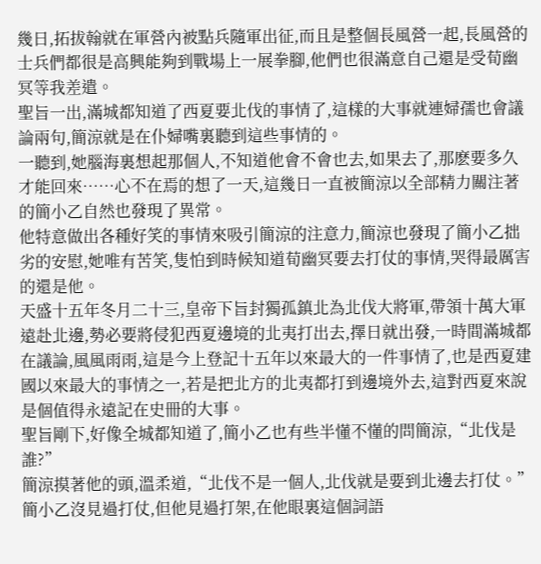幾日,拓拔翰就在軍營內被點兵隨軍出征,而且是整個長風營一起,長風營的士兵們都很是高興能夠到戰場上一展拳腳,他們也很滿意自己還是受荀幽冥等我差遣。
聖旨一出,滿城都知道了西夏要北伐的事情了,這樣的大事就連婦孺也會議論兩句,簡涼就是在仆婦嘴裏聽到這些事情的。
一聽到,她腦海裏想起那個人,不知道他會不會也去,如果去了,那麽要多久才能回來……心不在焉的想了一天,這幾日一直被簡涼以全部精力關注著的簡小乙自然也發現了異常。
他特意做出各種好笑的事情來吸引簡涼的注意力,簡涼也發現了簡小乙拙劣的安慰,她唯有苦笑,隻怕到時候知道荀幽冥要去打仗的事情,哭得最厲害的還是他。
天盛十五年冬月二十三,皇帝下旨封獨孤鎮北為北伐大將軍,帶領十萬大軍遠赴北邊,勢必要將侵犯西夏邊境的北夷打出去,擇日就出發,一時間滿城都在議論,風風雨雨,這是今上登記十五年以來最大的一件事情了,也是西夏建國以來最大的事情之一,若是把北方的北夷都打到邊境外去,這對西夏來說是個值得永遠記在史冊的大事。
聖旨剛下,好像全城都知道了,簡小乙也有些半懂不懂的問簡涼,“北伐是誰?”
簡涼摸著他的頭,溫柔道,“北伐不是一個人,北伐就是要到北邊去打仗。”
簡小乙沒見過打仗,但他見過打架,在他眼裏這個詞語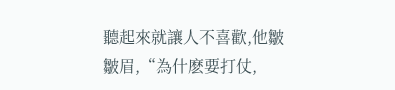聽起來就讓人不喜歡,他皺皺眉,“為什麽要打仗,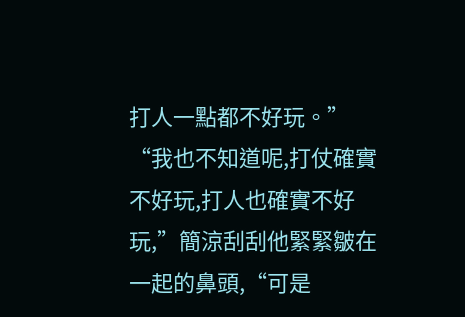打人一點都不好玩。”
“我也不知道呢,打仗確實不好玩,打人也確實不好玩,”簡涼刮刮他緊緊皺在一起的鼻頭,“可是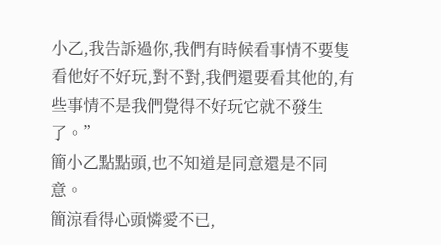小乙,我告訴過你,我們有時候看事情不要隻看他好不好玩,對不對,我們還要看其他的,有些事情不是我們覺得不好玩它就不發生了。”
簡小乙點點頭,也不知道是同意還是不同意。
簡涼看得心頭憐愛不已,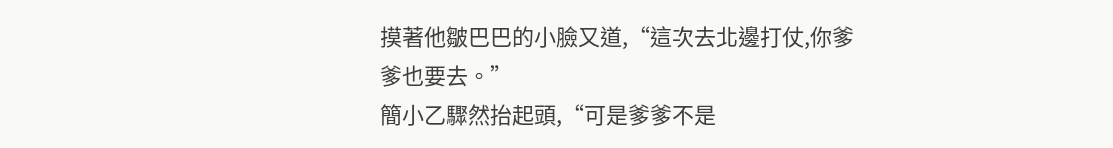摸著他皺巴巴的小臉又道,“這次去北邊打仗,你爹爹也要去。”
簡小乙驟然抬起頭,“可是爹爹不是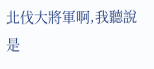北伐大將軍啊,我聽說是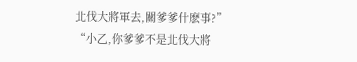北伐大將軍去,關爹爹什麽事?”
“小乙,你爹爹不是北伐大將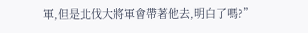軍,但是北伐大將軍會帶著他去,明白了嗎?”